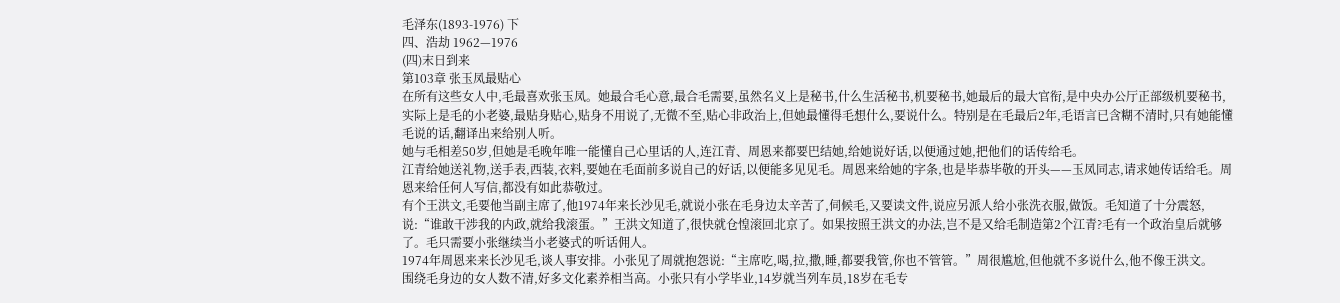毛泽东(1893-1976) 下
四、浩劫 1962—1976
(四)末日到来
第103章 张玉凤最贴心
在所有这些女人中,毛最喜欢张玉凤。她最合毛心意,最合毛需要,虽然名义上是秘书,什么生活秘书,机要秘书,她最后的最大官衔,是中央办公厅正部级机要秘书,实际上是毛的小老婆,最贴身贴心,贴身不用说了,无微不至,贴心非政治上,但她最懂得毛想什么,要说什么。特别是在毛最后2年,毛语言已含糊不清时,只有她能懂毛说的话,翻译出来给别人听。
她与毛相差50岁,但她是毛晚年唯一能懂自己心里话的人,连江青、周恩来都要巴结她,给她说好话,以便通过她,把他们的话传给毛。
江青给她送礼物,送手表,西装,衣料,要她在毛面前多说自己的好话,以便能多见见毛。周恩来给她的字条,也是毕恭毕敬的开头——玉凤同志,请求她传话给毛。周恩来给任何人写信,都没有如此恭敬过。
有个王洪文,毛要他当副主席了,他1974年来长沙见毛,就说小张在毛身边太辛苦了,伺候毛,又要读文件,说应另派人给小张洗衣服,做饭。毛知道了十分震怒,说:“谁敢干涉我的内政,就给我滚蛋。”王洪文知道了,很快就仓惶滚回北京了。如果按照王洪文的办法,岂不是又给毛制造第2个江青?毛有一个政治皇后就够了。毛只需要小张继续当小老婆式的听话佣人。
1974年周恩来来长沙见毛,谈人事安排。小张见了周就抱怨说:“主席吃,喝,拉,撒,睡,都要我管,你也不管管。”周很尴尬,但他就不多说什么,他不像王洪文。
围绕毛身边的女人数不清,好多文化素养相当高。小张只有小学毕业,14岁就当列车员,18岁在毛专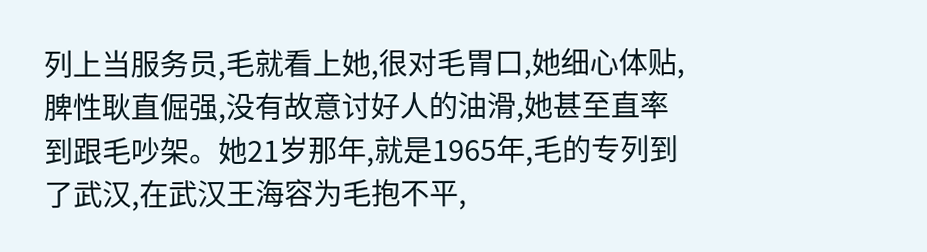列上当服务员,毛就看上她,很对毛胃口,她细心体贴,脾性耿直倔强,没有故意讨好人的油滑,她甚至直率到跟毛吵架。她21岁那年,就是1965年,毛的专列到了武汉,在武汉王海容为毛抱不平,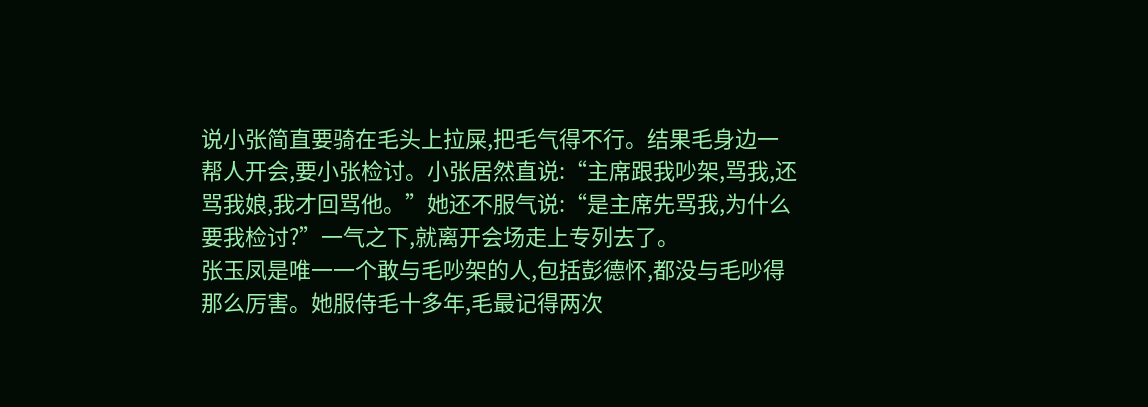说小张简直要骑在毛头上拉屎,把毛气得不行。结果毛身边一帮人开会,要小张检讨。小张居然直说:“主席跟我吵架,骂我,还骂我娘,我才回骂他。”她还不服气说:“是主席先骂我,为什么要我检讨?”一气之下,就离开会场走上专列去了。
张玉凤是唯一一个敢与毛吵架的人,包括彭德怀,都没与毛吵得那么厉害。她服侍毛十多年,毛最记得两次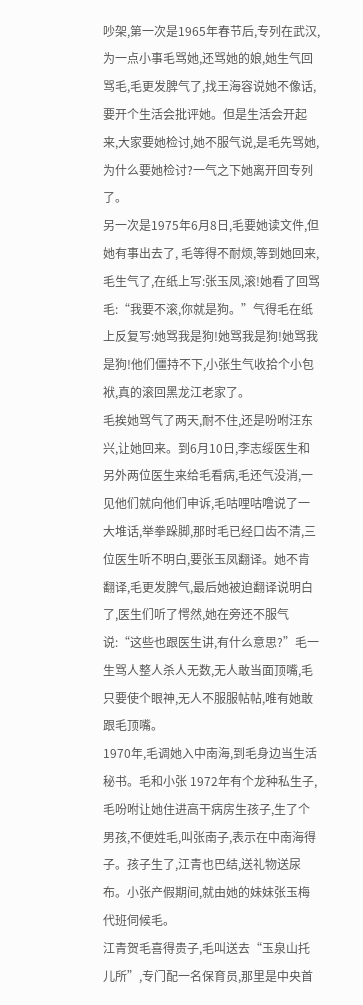吵架,第一次是1965年春节后,专列在武汉,为一点小事毛骂她,还骂她的娘,她生气回骂毛,毛更发脾气了,找王海容说她不像话,要开个生活会批评她。但是生活会开起来,大家要她检讨,她不服气说,是毛先骂她,为什么要她检讨?一气之下她离开回专列了。
另一次是1975年6月8日,毛要她读文件,但她有事出去了, 毛等得不耐烦,等到她回来,毛生气了,在纸上写:张玉凤,滚!她看了回骂毛:“我要不滚,你就是狗。”气得毛在纸上反复写:她骂我是狗!她骂我是狗!她骂我是狗!他们僵持不下,小张生气收拾个小包袱,真的滚回黑龙江老家了。
毛挨她骂气了两天,耐不住,还是吩咐汪东兴,让她回来。到6月10日,李志绥医生和另外两位医生来给毛看病,毛还气没消,一见他们就向他们申诉,毛咕哩咕噜说了一大堆话,举拳跺脚,那时毛已经口齿不清,三位医生听不明白,要张玉凤翻译。她不肯翻译,毛更发脾气,最后她被迫翻译说明白了,医生们听了愕然,她在旁还不服气说:“这些也跟医生讲,有什么意思?”毛一生骂人整人杀人无数,无人敢当面顶嘴,毛只要使个眼神,无人不服服帖帖,唯有她敢跟毛顶嘴。
1970年,毛调她入中南海,到毛身边当生活秘书。毛和小张 1972年有个龙种私生子,毛吩咐让她住进高干病房生孩子,生了个男孩,不便姓毛,叫张南子,表示在中南海得子。孩子生了,江青也巴结,送礼物送尿布。小张产假期间,就由她的妹妹张玉梅代班伺候毛。
江青贺毛喜得贵子,毛叫送去“玉泉山托儿所”,专门配一名保育员,那里是中央首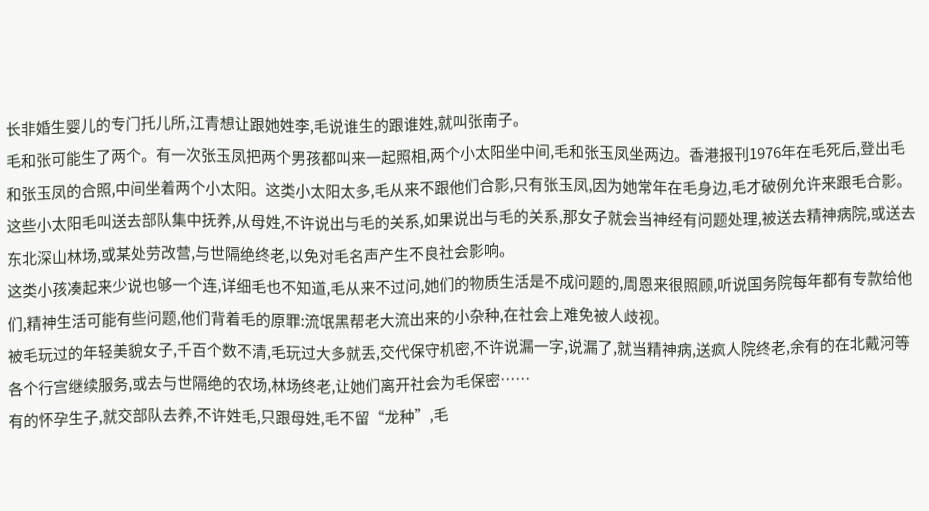长非婚生婴儿的专门托儿所,江青想让跟她姓李,毛说谁生的跟谁姓,就叫张南子。
毛和张可能生了两个。有一次张玉凤把两个男孩都叫来一起照相,两个小太阳坐中间,毛和张玉凤坐两边。香港报刊1976年在毛死后,登出毛和张玉凤的合照,中间坐着两个小太阳。这类小太阳太多,毛从来不跟他们合影,只有张玉凤,因为她常年在毛身边,毛才破例允许来跟毛合影。
这些小太阳毛叫送去部队集中抚养,从母姓,不许说出与毛的关系,如果说出与毛的关系,那女子就会当神经有问题处理,被送去精神病院,或送去东北深山林场,或某处劳改营,与世隔绝终老,以免对毛名声产生不良社会影响。
这类小孩凑起来少说也够一个连,详细毛也不知道,毛从来不过问,她们的物质生活是不成问题的,周恩来很照顾,听说国务院每年都有专款给他们,精神生活可能有些问题,他们背着毛的原罪:流氓黑帮老大流出来的小杂种,在社会上难免被人歧视。
被毛玩过的年轻美貌女子,千百个数不清,毛玩过大多就丢,交代保守机密,不许说漏一字,说漏了,就当精神病,送疯人院终老,余有的在北戴河等各个行宫继续服务,或去与世隔绝的农场,林场终老,让她们离开社会为毛保密……
有的怀孕生子,就交部队去养,不许姓毛,只跟母姓,毛不留“龙种”,毛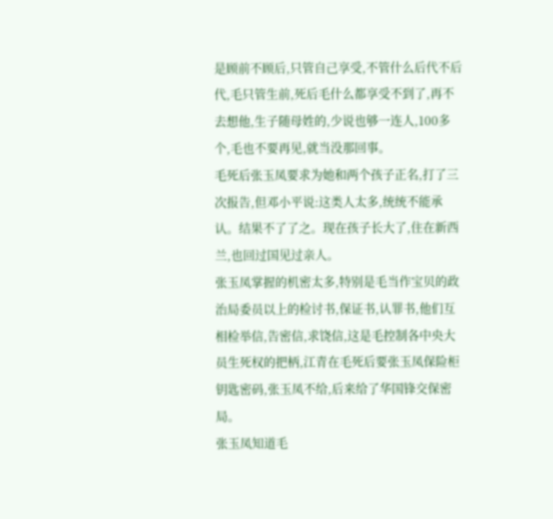是顾前不顾后,只管自己享受,不管什么后代不后代,毛只管生前,死后毛什么都享受不到了,再不去想他,生子随母姓的,少说也够一连人,100多个,毛也不要再见,就当没那回事。
毛死后张玉凤要求为她和两个孩子正名,打了三次报告,但邓小平说:这类人太多,统统不能承认。结果不了了之。现在孩子长大了,住在新西兰,也回过国见过亲人。
张玉凤掌握的机密太多,特别是毛当作宝贝的政治局委员以上的检讨书,保证书,认罪书,他们互相检举信,告密信,求饶信,这是毛控制各中央大员生死权的把柄,江青在毛死后要张玉凤保险柜钥匙密码,张玉凤不给,后来给了华国锋交保密局。
张玉凤知道毛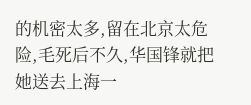的机密太多,留在北京太危险,毛死后不久,华国锋就把她送去上海一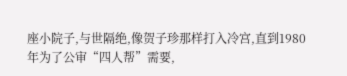座小院子,与世隔绝,像贺子珍那样打入冷宫,直到1980年为了公审“四人帮”需要,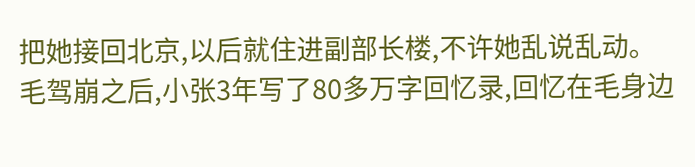把她接回北京,以后就住进副部长楼,不许她乱说乱动。
毛驾崩之后,小张3年写了80多万字回忆录,回忆在毛身边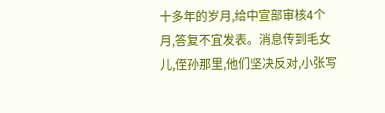十多年的岁月,给中宣部审核4个月,答复不宜发表。消息传到毛女儿,侄孙那里,他们坚决反对,小张写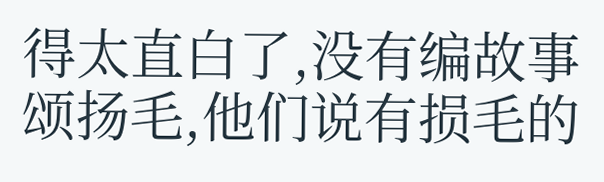得太直白了,没有编故事颂扬毛,他们说有损毛的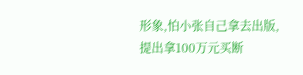形象,怕小张自己拿去出版,提出拿100万元买断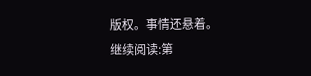版权。事情还悬着。
继续阅读:第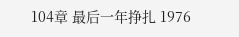104章 最后一年挣扎 1976